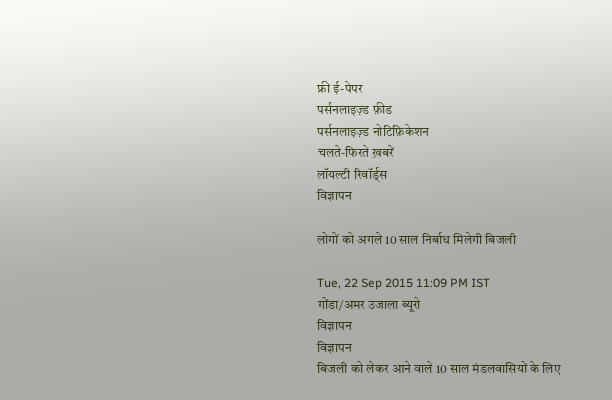फ्री ई-पेपर
पर्सनलाइज़्ड फ़ीड
पर्सनलाइज़्ड नोटिफ़िकेशन
चलते-फिरते ख़बरें
लॉयल्टी रिवॉर्ड्स
विज्ञापन

लोगों को अगले 10 साल निर्बाध मिलेगी बिजली

Tue, 22 Sep 2015 11:09 PM IST
गोंडा/अमर उजाला ब्यूरो
विज्ञापन
विज्ञापन
बिजली को लेकर आने वाले 10 साल मंडलवासियों के लिए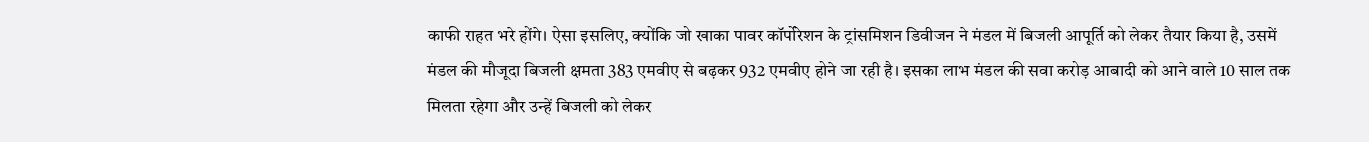काफी राहत भरे होंगे। ऐसा इसलिए, क्योंकि जो खाका पावर कॉर्पोरेशन के ट्रांसमिशन डिवीजन ने मंडल में बिजली आपूर्ति को लेकर तैयार किया है, उसमें मंडल की मौजूदा बिजली क्षमता 383 एमवीए से बढ़कर 932 एमवीए होने जा रही है। इसका लाभ मंडल की सवा करोड़ आबादी को आने वाले 10 साल तक मिलता रहेगा और उन्हें बिजली को लेकर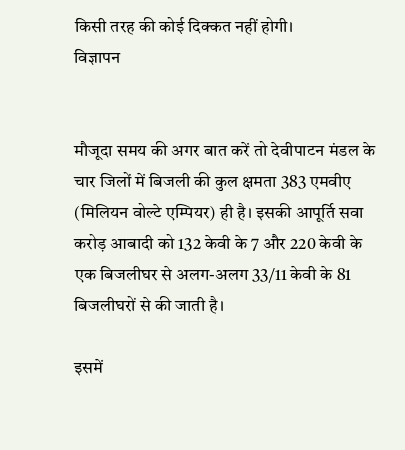किसी तरह की कोई दिक्कत नहीं होगी।
विज्ञापन


मौजूदा समय की अगर बात करें तो देवीपाटन मंडल के चार जिलों में बिजली की कुल क्षमता 383 एमवीए (मिलियन वोल्टे एम्पियर) ही है। इसकी आपूर्ति सवा करोड़ आबादी को 132 केवी के 7 और 220 केवी के एक बिजलीघर से अलग-अलग 33/11 केवी के 81 बिजलीघरों से की जाती है।

इसमें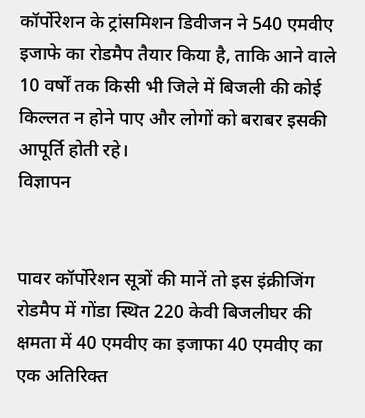कॉर्पोरेशन के ट्रांसमिशन डिवीजन ने 540 एमवीए इजाफे का रोडमैप तैयार किया है, ताकि आने वाले 10 वर्षों तक किसी भी जिले में बिजली की कोई किल्लत न होने पाए और लोगों को बराबर इसकी आपूर्ति होती रहे।
विज्ञापन


पावर कॉर्पोरेशन सूत्रों की मानें तो इस इंक्रीजिंग रोडमैप में गोंडा स्थित 220 केवी बिजलीघर की क्षमता में 40 एमवीए का इजाफा 40 एमवीए का एक अतिरिक्त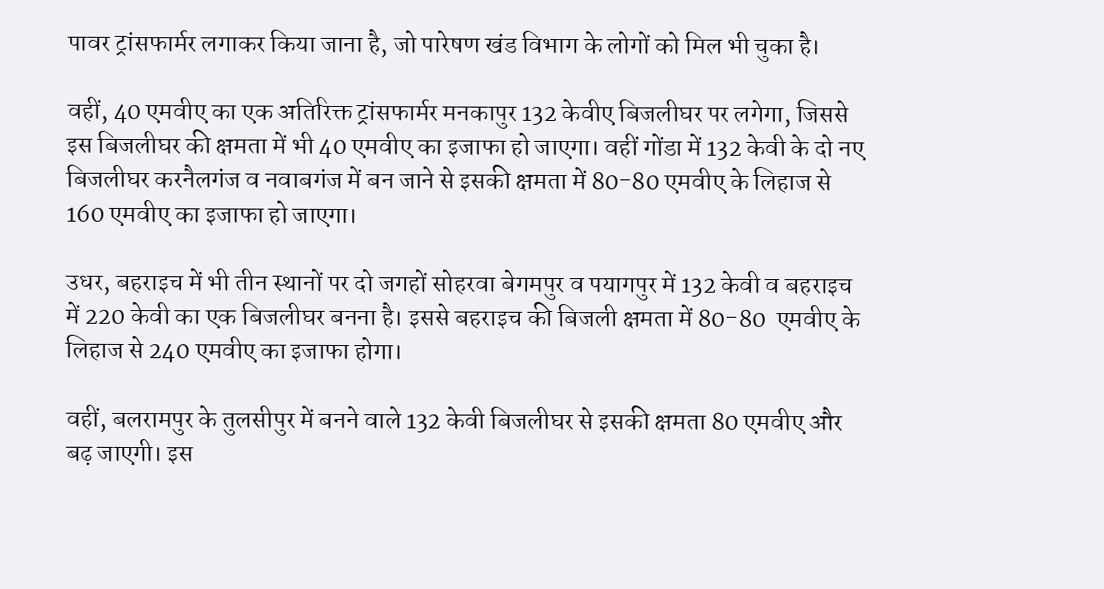पावर ट्रांसफार्मर लगाकर किया जाना है, जो पारेषण खंड विभाग के लोगों को मिल भी चुका है।

वहीं, 40 एमवीए का एक अतिरिक्त ट्रांसफार्मर मनकापुर 132 केवीए बिजलीघर पर लगेगा, जिससे इस बिजलीघर की क्षमता में भी 40 एमवीए का इजाफा हो जाएगा। वहीं गोंडा में 132 केवी के दो नए बिजलीघर करनैलगंज व नवाबगंज में बन जाने से इसकी क्षमता में 80-80 एमवीए के लिहाज से 160 एमवीए का इजाफा हो जाएगा।

उधर, बहराइच में भी तीन स्थानों पर दो जगहों सोहरवा बेगमपुर व पयागपुर में 132 केवी व बहराइच में 220 केवी का एक बिजलीघर बनना है। इससे बहराइच की बिजली क्षमता में 80-80  एमवीए के लिहाज से 240 एमवीए का इजाफा होगा।

वहीं, बलरामपुर के तुलसीपुर में बनने वाले 132 केवी बिजलीघर से इसकी क्षमता 80 एमवीए और बढ़ जाएगी। इस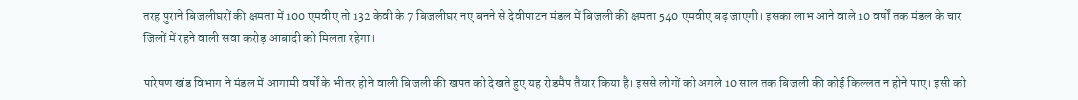तरह पुराने बिजलीघरों की क्षमता में 100 एमवीए तो 132 केवी के 7 बिजलीघर नए बनने से देवीपाटन मंडल में बिजली की क्षमता 540 एमवीए बढ़ जाएगी। इसका लाभ आने वाले 10 वर्षों तक मंडल के चार जिलों में रहने वाली सवा करोड़ आबादी को मिलता रहेगा।

पारेषण खंड विभाग ने मंडल में आगामी वर्षों के भीतर होने वाली बिजली की खपत को देखते हुए यह रोडमैप तैयार किया है। इससे लोगों को अगले 10 साल तक बिजली की कोई किल्लत न होने पाए। इसी को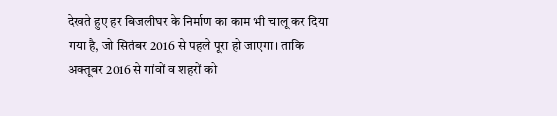देखते हुए हर बिजलीघर के निर्माण का काम भी चालू कर दिया गया है, जो सितंबर 2016 से पहले पूरा हो जाएगा। ताकि अक्तूबर 2016 से गांवों व शहरों को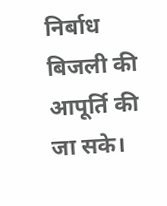निर्बाध बिजली की आपूर्ति की जा सके।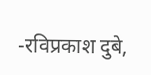-रविप्रकाश दुबे,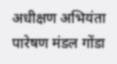अधीक्षण अभियंता पारेषण मंडल गोंडा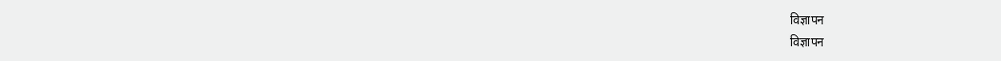विज्ञापन
विज्ञापन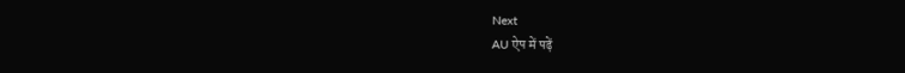Next
AU ऐप में पढ़ें